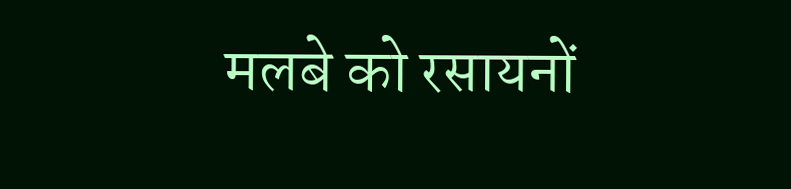मलबे को रसायनों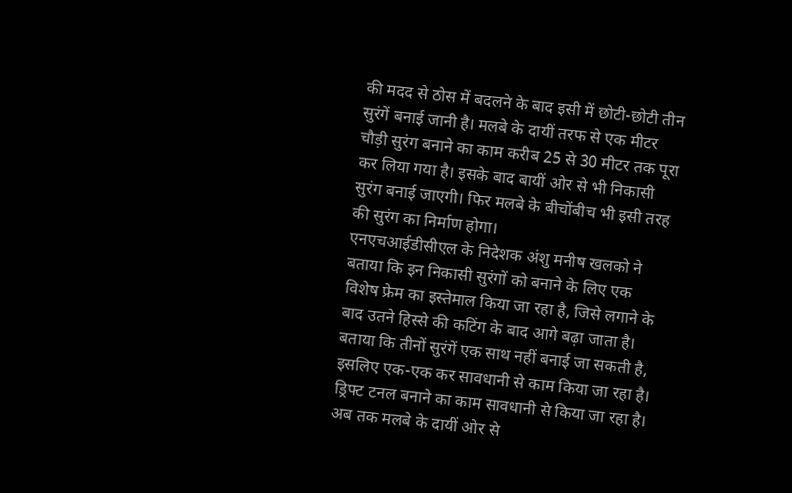की मदद से ठोस में बदलने के बाद इसी में छोटी-छोटी तीन सुरंगें बनाई जानी है। मलबे के दायीं तरफ से एक मीटर चौड़ी सुरंग बनाने का काम करीब 25 से 30 मीटर तक पूरा कर लिया गया है। इसके बाद बायीं ओर से भी निकासी सुरंग बनाई जाएगी। फिर मलबे के बीचोंबीच भी इसी तरह की सुरंग का निर्माण होगा।
एनएचआईडीसीएल के निदेशक अंशु मनीष खलको ने बताया कि इन निकासी सुरंगों को बनाने के लिए एक विशेष फ्रेम का इस्तेमाल किया जा रहा है, जिसे लगाने के बाद उतने हिस्से की कटिंग के बाद आगे बढ़ा जाता है। बताया कि तीनों सुरंगें एक साथ नहीं बनाई जा सकती है, इसलिए एक-एक कर सावधानी से काम किया जा रहा है।
ड्रिफ्ट टनल बनाने का काम सावधानी से किया जा रहा है। अब तक मलबे के दायीं ओर से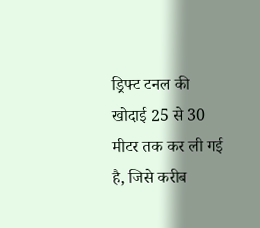ड्रिफ्ट टनल की खोदाई 25 से 30 मीटर तक कर ली गई है, जिसे करीब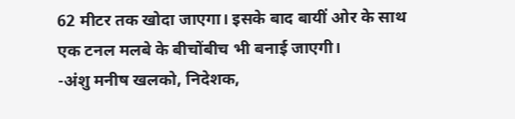62 मीटर तक खोदा जाएगा। इसके बाद बायीं ओर के साथ एक टनल मलबे के बीचोंबीच भी बनाई जाएगी।
-अंशु मनीष खलको, निदेशक,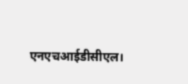एनएचआईडीसीएल।